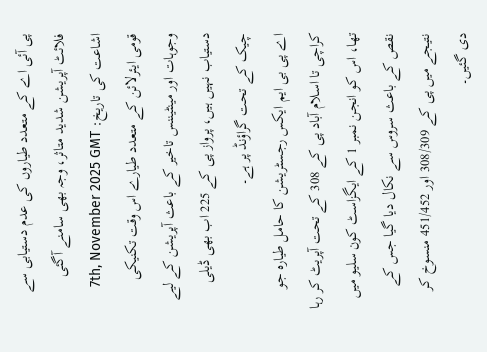پی آئی اے کے متعدد طیاروں کی عدم دستیابی سے فلائٹ آپریشن شدید متاثر، وجہ بھی سامنے آگئی
اشاعت کی تاریخ: 7th, November 2025 GMT
قومی ایئرلائن کے متعدد طیارے اس وقت تکنیکی وجوہات اور مینٹیننس تاخیر کے باعث آپریشن کے لیے دستیاب نہیں ہیں، پرواز پی کے 225 اب بھی ڈیلی چیک کے تحت گراؤنڈ پر ہے۔
اے پی بی ایم ایکس رجسٹریشن کا حامل طیارہ جو کراچی تا اسلام آباد پی کے 308 کے تحت آپریٹ کر رہا تھا، اس کو انجن نمبر 1 کے ایگزاسٹ کون سلیو میں نقص کے باعث سروس سے نکال دیا گیا جس کے نتیجے میں پی کے 308/309 اور 451/452 منسوخ کر دی گئیں۔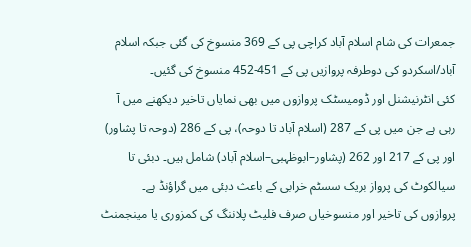جمعرات کی شام اسلام آباد کراچی پی کے 369 منسوخ کی گئی جبکہ اسلام آباد/اسکردو کی دوطرفہ پروازیں پی کے 451-452 منسوخ کی گئیں۔
کئی انٹرنیشنل اور ڈومیسٹک پروازوں میں بھی نمایاں تاخیر دیکھنے میں آ رہی ہے جن میں پی کے 287 (اسلام آباد تا دوحہ)، پی کے 286 (دوحہ تا پشاور) اور پی کے 217 اور 262 (پشاور–ابوظہبی–اسلام آباد) شامل ہیں۔ دبئی تا سیالکوٹ کی پرواز بریک سسٹم خرابی کے باعث دبئی میں گراؤنڈ ہے۔
پروازوں کی تاخیر اور منسوخیاں صرف فلیٹ پلاننگ کی کمزوری یا مینجمنٹ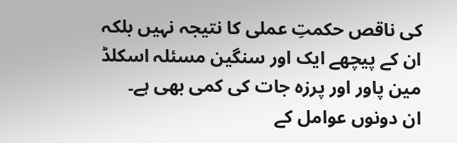کی ناقص حکمتِ عملی کا نتیجہ نہیں بلکہ ان کے پیچھے ایک اور سنگین مسئلہ اسکلڈ مین پاور اور پرزہ جات کی کمی بھی ہے۔
ان دونوں عوامل کے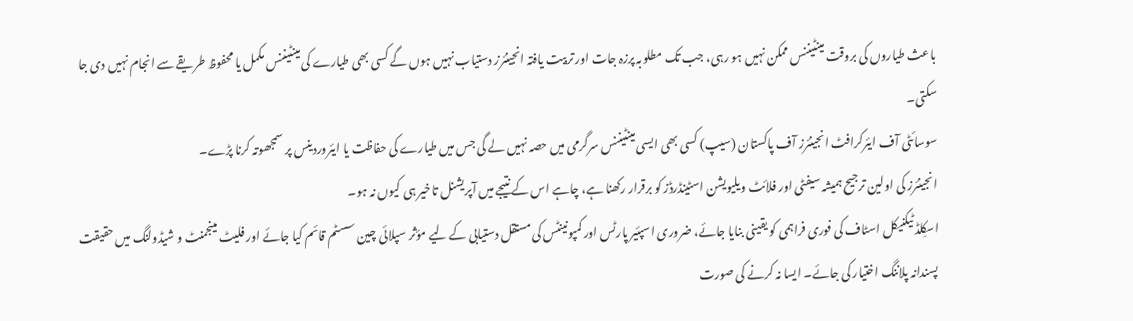باعث طیاروں کی بروقت مینٹیننس ممکن نہیں ہو رہی، جب تک مطلوبہ پرزہ جات اور تربیت یافتہ انجینئرز دستیاب نہیں ہوں گے کسی بھی طیارے کی مینٹیننس مکمل یا محفوظ طریقے سے انجام نہیں دی جا سکتی۔
سوسائٹی آف ایئرکرافٹ انجینئرز آف پاکستان (سیپ) کسی بھی ایسی مینٹیننس سرگرمی میں حصہ نہیں لے گی جس میں طیارے کی حفاظت یا ایئروردینس پر سمجھوتہ کرنا پڑے۔
انجینئرز کی اولین ترجیح ہمیشہ سیفٹی اور فلائٹ ویلیویشن اسٹینڈرڈز کو برقرار رکھنا ہے، چاہے اس کے نتیجے میں آپریشنل تاخیر ہی کیوں نہ ہو۔
اسکِلڈ ٹیکنیکل اسٹاف کی فوری فراہمی کو یقینی بنایا جائے، ضروری اسپئیر پارٹس اور کمپونینٹس کی مستقل دستیابی کے لیے مؤثر سپلائی چین سسٹم قائم کیا جائے اور فلیٹ مینجمنٹ و شیڈولنگ میں حقیقت پسندانہ پلاننگ اختیار کی جائے۔ ایسا نہ کرنے کی صورت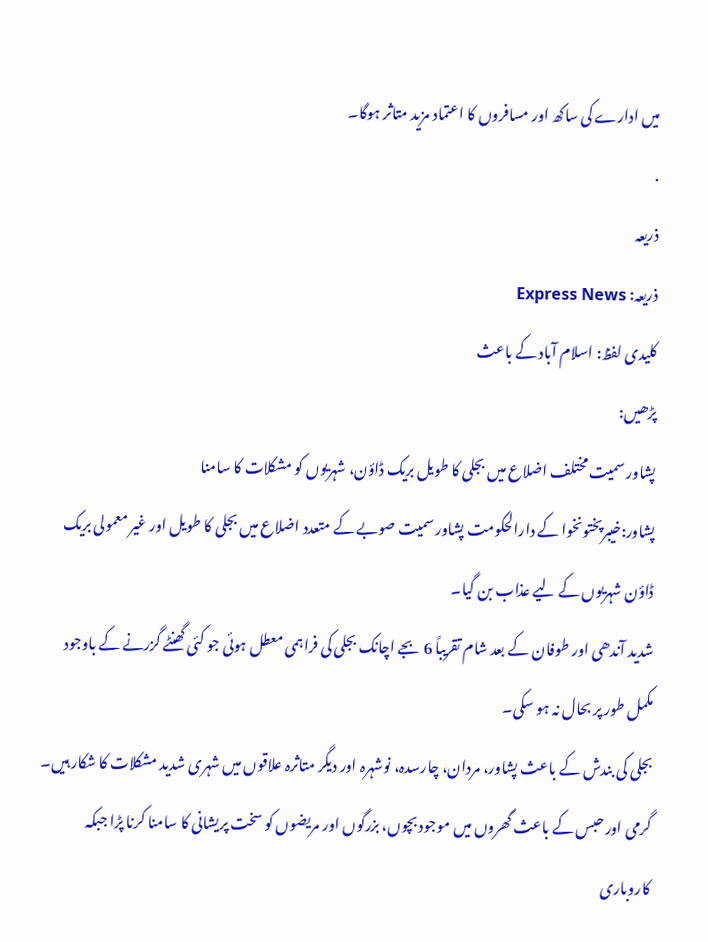میں ادارے کی ساکھ اور مسافروں کا اعتماد مزید متاثر ہوگا۔
.
ذریعہ
ذریعہ: Express News
کلیدی لفظ: اسلام آباد کے باعث
پڑھیں:
پشاور سمیت مختلف اضلاع میں بجلی کا طویل بریک ڈاؤن، شہریوں کو مشکلات کا سامنا
پشاور:خیبرپختونخوا کے دارالحکومت پشاور سمیت صوبے کے متعدد اضلاع میں بجلی کا طویل اور غیر معمولی بریک ڈاؤن شہریوں کے لیے عذاب بن گیا۔
شدید آندھی اور طوفان کے بعد شام تقریباً 6 بجے اچانک بجلی کی فراہمی معطل ہوئی جو کئی گھنٹے گزرنے کے باوجود مکمل طور پر بحال نہ ہو سکی۔
بجلی کی بندش کے باعث پشاور، مردان، چارسدہ، نوشہرہ اور دیگر متاثرہ علاقوں میں شہری شدید مشکلات کا شکار ہیں۔
گرمی اور حبس کے باعث گھروں میں موجود بچوں، بزرگوں اور مریضوں کو سخت پریشانی کا سامنا کرنا پڑا جبکہ کاروباری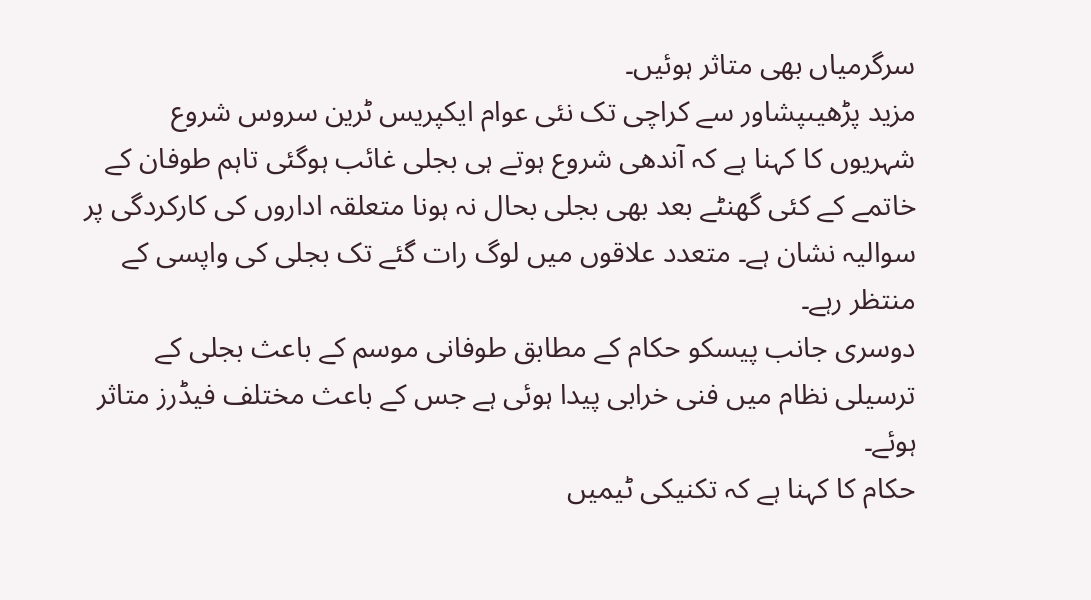سرگرمیاں بھی متاثر ہوئیں۔
مزید پڑھیںپشاور سے کراچی تک نئی عوام ایکپریس ٹرین سروس شروع
شہریوں کا کہنا ہے کہ آندھی شروع ہوتے ہی بجلی غائب ہوگئی تاہم طوفان کے خاتمے کے کئی گھنٹے بعد بھی بجلی بحال نہ ہونا متعلقہ اداروں کی کارکردگی پر سوالیہ نشان ہے۔ متعدد علاقوں میں لوگ رات گئے تک بجلی کی واپسی کے منتظر رہے۔
دوسری جانب پیسکو حکام کے مطابق طوفانی موسم کے باعث بجلی کے ترسیلی نظام میں فنی خرابی پیدا ہوئی ہے جس کے باعث مختلف فیڈرز متاثر ہوئے۔
حکام کا کہنا ہے کہ تکنیکی ٹیمیں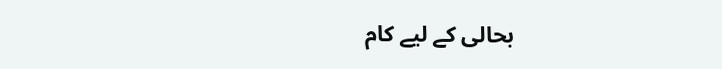بحالی کے لیے کام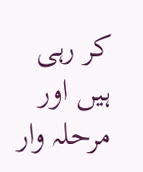کر رہی ہیں اور مرحلہ وار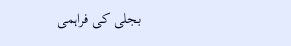بجلی کی فراہمی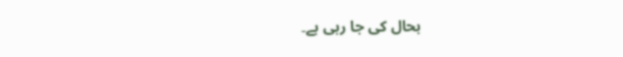بحال کی جا رہی ہے۔